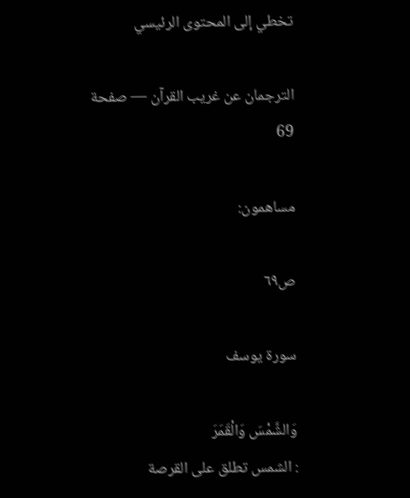تخطي إلى المحتوى الرئيسي

الترجمان عن غريب القرآن — صفحة 69

مساهمون:

ص٦٩

سورة يوسف

وَالشَّمْسَ وَالْقَمَرَ
: الشمس تطلق على القرصة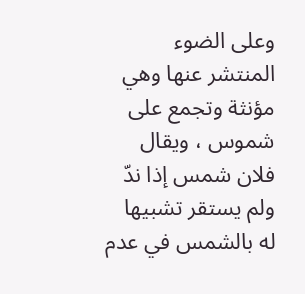وعلى الضوء المنتشر عنها وهي مؤنثة وتجمع على شموس ، ويقال فلان شمس إذا ندّ ولم يستقر تشبيها له بالشمس في عدم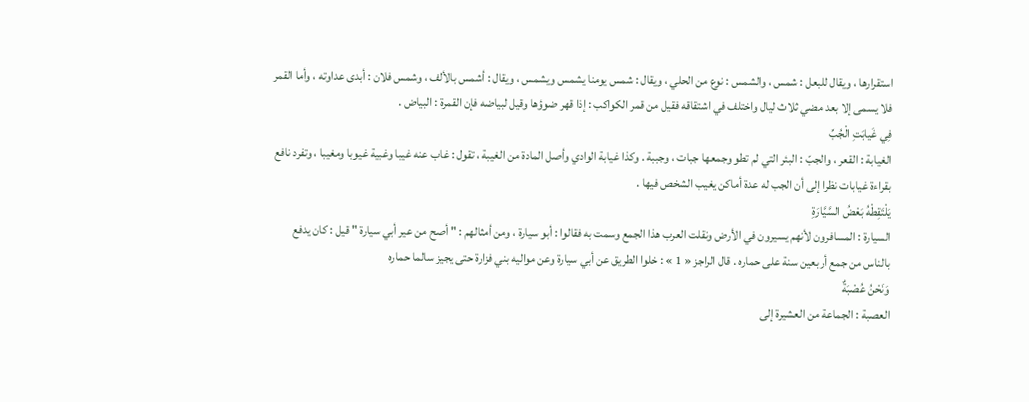استقرارها ، ويقال للبعل : شمس ، والشمس : نوع من الحلي ، ويقال : شمس يومنا يشمس ويشمس ، ويقال : أشمس بالألف ، وشمس فلان : أبدى عداوته ، وأما القمر فلا يسمى إلا بعد مضي ثلاث ليال واختلف في اشتقاقه فقيل من قمر الكواكب : إذا قهر ضوؤها وقيل لبياضه فإن القمرة : البياض .
فِي غَيابَتِ الْجُبِّ
الغيابة : القعر ، والجبّ : البئر التي لم تطو وجمعها جبات ، وجببة . وكذا غيابة الوادي وأصل المادة من الغيبة ، تقول : غاب عنه غيبا وغبية غيوبا ومغيبا ، وتفرد نافع بقراءة غيابات نظرا إلى أن الجب له عدة أماكن يغيب الشخص فيها .
يَلْتَقِطْهُ بَعْضُ السَّيَّارَةِ
السيارة : المسافرون لأنهم يسيرون في الأرض ونقلت العرب هذا الجمع وسمت به فقالوا : أبو سيارة ، ومن أمثالهم : " أصح من عير أبي سيارة " قيل : كان يدفع بالناس من جمع أربعين سنة على حماره . قال الراجز « 1 » : خلوا الطريق عن أبي سيارة وعن مواليه بني فزارة حتى يجيز سالما حماره
وَنَحْنُ عُصْبَةٌ
العصبة : الجماعة من العشيرة إلى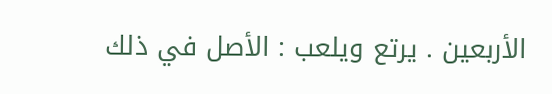الأربعين . يرتع ويلعب : الأصل في ذلك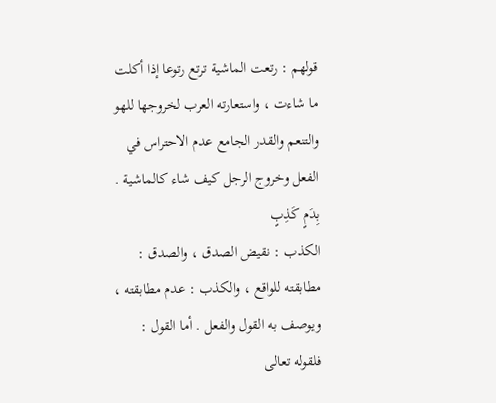قولهم : رتعت الماشية ترتع رتوعا إذا أكلت ما شاءت ، واستعارته العرب لخروجها للهو والتنعم والقدر الجامع عدم الاحتراس في الفعل وخروج الرجل كيف شاء كالماشية .
بِدَمٍ كَذِبٍ
الكذب : نقيض الصدق ، والصدق : مطابقته للواقع ، والكذب : عدم مطابقته ، ويوصف به القول والفعل . أما القول : فلقوله تعالى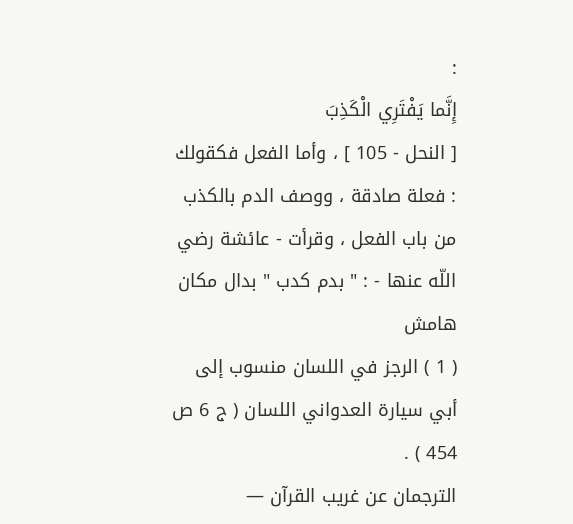:
إِنَّما يَفْتَرِي الْكَذِبَ
[ النحل - 105 ] ، وأما الفعل فكقولك : فعلة صادقة ، ووصف الدم بالكذب من باب الفعل ، وقرأت - عائشة رضي اللّه عنها - : " بدم كدب " بدال مكان
هامش
( 1 ) الرجز في اللسان منسوب إلى أبي سيارة العدواني اللسان ( ج 6 ص 454 ) .
الترجمان عن غريب القرآن —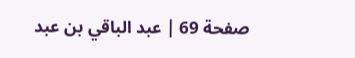صفحة 69 | عبد الباقي بن عبد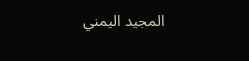المجيد اليمني